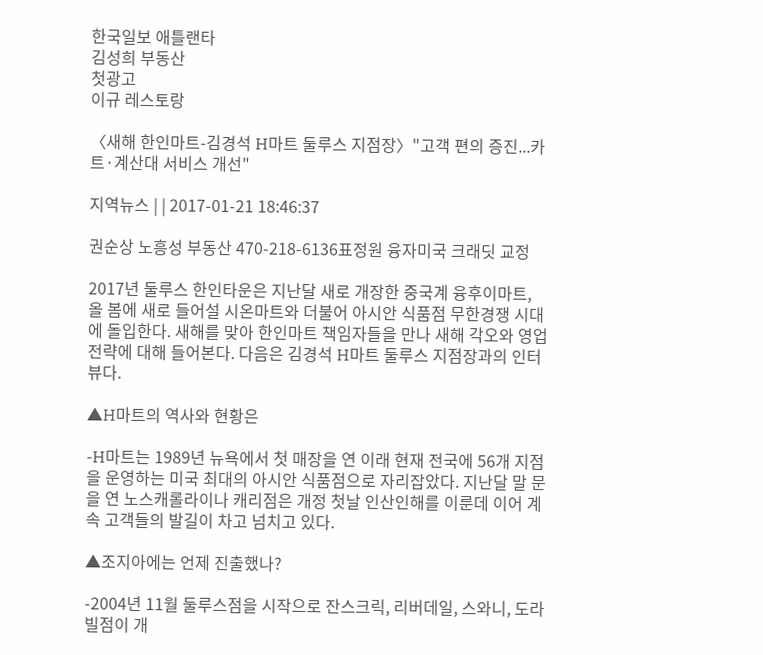한국일보 애틀랜타
김성희 부동산
첫광고
이규 레스토랑

〈새해 한인마트-김경석 H마트 둘루스 지점장〉"고객 편의 증진...카트·계산대 서비스 개선"

지역뉴스 | | 2017-01-21 18:46:37

권순상 노흥성 부동산 470-218-6136표정원 융자미국 크래딧 교정

2017년 둘루스 한인타운은 지난달 새로 개장한 중국계 융후이마트, 올 봄에 새로 들어설 시온마트와 더불어 아시안 식품점 무한경쟁 시대에 돌입한다. 새해를 맞아 한인마트 책임자들을 만나 새해 각오와 영업전략에 대해 들어본다. 다음은 김경석 H마트 둘루스 지점장과의 인터뷰다.

▲H마트의 역사와 현황은

-H마트는 1989년 뉴욕에서 첫 매장을 연 이래 현재 전국에 56개 지점을 운영하는 미국 최대의 아시안 식품점으로 자리잡았다. 지난달 말 문을 연 노스캐롤라이나 캐리점은 개정 첫날 인산인해를 이룬데 이어 계속 고객들의 발길이 차고 넘치고 있다.

▲조지아에는 언제 진출했나?

-2004년 11월 둘루스점을 시작으로 잔스크릭, 리버데일, 스와니, 도라빌점이 개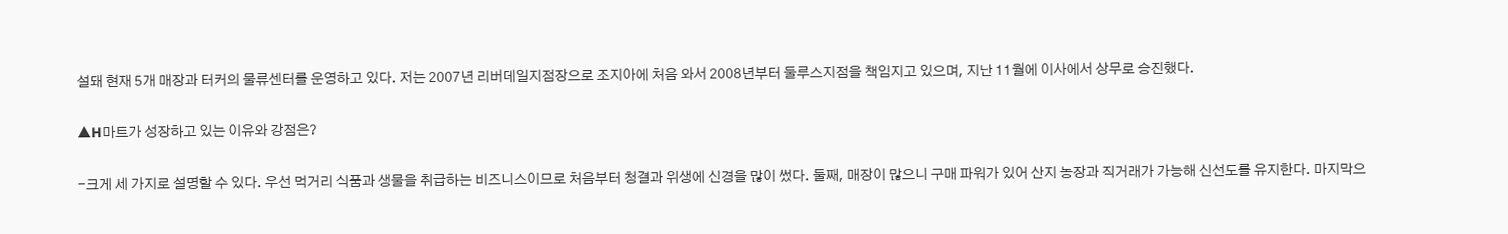설돼 현재 5개 매장과 터커의 물류센터를 운영하고 있다. 저는 2007년 리버데일지점장으로 조지아에 처음 와서 2008년부터 둘루스지점을 책임지고 있으며, 지난 11월에 이사에서 상무로 승진했다.

▲H마트가 성장하고 있는 이유와 강점은?

-크게 세 가지로 설명할 수 있다. 우선 먹거리 식품과 생물을 취급하는 비즈니스이므로 처음부터 청결과 위생에 신경을 많이 썼다. 둘째, 매장이 많으니 구매 파워가 있어 산지 농장과 직거래가 가능해 신선도를 유지한다. 마지막으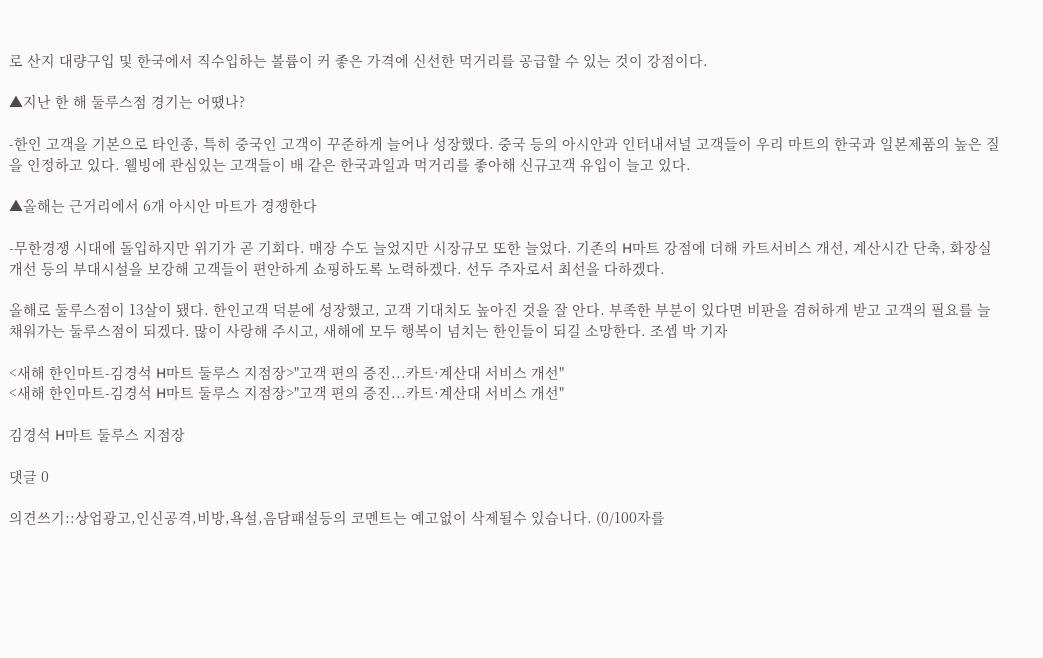로 산지 대량구입 및 한국에서 직수입하는 볼륨이 커 좋은 가격에 신선한 먹거리를 공급할 수 있는 것이 강점이다.

▲지난 한 해 둘루스점 경기는 어땠나?

-한인 고객을 기본으로 타인종, 특히 중국인 고객이 꾸준하게 늘어나 성장했다. 중국 등의 아시안과 인터내셔널 고객들이 우리 마트의 한국과 일본제품의 높은 질을 인정하고 있다. 웰빙에 관심있는 고객들이 배 같은 한국과일과 먹거리를 좋아해 신규고객 유입이 늘고 있다.

▲올해는 근거리에서 6개 아시안 마트가 경쟁한다

-무한경쟁 시대에 돌입하지만 위기가 곧 기회다. 매장 수도 늘었지만 시장규모 또한 늘었다. 기존의 H마트 강점에 더해 카트서비스 개선, 계산시간 단축, 화장실 개선 등의 부대시설을 보강해 고객들이 편안하게 쇼핑하도록 노력하겠다. 선두 주자로서 최선을 다하겠다.

올해로 둘루스점이 13살이 됐다. 한인고객 덕분에 성장했고, 고객 기대치도 높아진 것을 잘 안다. 부족한 부분이 있다면 비판을 겸허하게 받고 고객의 필요를 늘 채워가는 둘루스점이 되겠다. 많이 사랑해 주시고, 새해에 모두 행복이 넘치는 한인들이 되길 소망한다. 조셉 박 기자

<새해 한인마트-김경석 H마트 둘루스 지점장>"고객 편의 증진...카트·계산대 서비스 개선"
<새해 한인마트-김경석 H마트 둘루스 지점장>"고객 편의 증진...카트·계산대 서비스 개선"

김경석 H마트 둘루스 지점장

댓글 0

의견쓰기::상업광고,인신공격,비방,욕설,음담패설등의 코멘트는 예고없이 삭제될수 있습니다. (0/100자를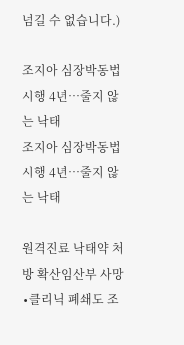넘길 수 없습니다.)

조지아 심장박동법 시행 4년…줄지 않는 낙태
조지아 심장박동법 시행 4년…줄지 않는 낙태

원격진료 낙태약 처방 확산임산부 사망∙클리닉 폐쇄도 조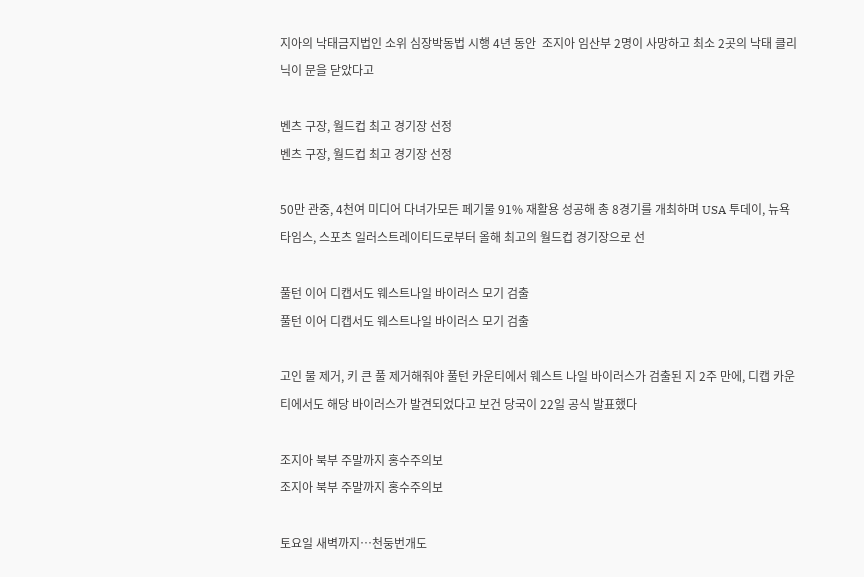지아의 낙태금지법인 소위 심장박동법 시행 4년 동안  조지아 임산부 2명이 사망하고 최소 2곳의 낙태 클리닉이 문을 닫았다고

벤츠 구장, 월드컵 최고 경기장 선정
벤츠 구장, 월드컵 최고 경기장 선정

50만 관중, 4천여 미디어 다녀가모든 페기물 91% 재활용 성공해 총 8경기를 개최하며 USA 투데이, 뉴욕타임스, 스포츠 일러스트레이티드로부터 올해 최고의 월드컵 경기장으로 선

풀턴 이어 디캡서도 웨스트나일 바이러스 모기 검출
풀턴 이어 디캡서도 웨스트나일 바이러스 모기 검출

고인 물 제거, 키 큰 풀 제거해줘야 풀턴 카운티에서 웨스트 나일 바이러스가 검출된 지 2주 만에, 디캡 카운티에서도 해당 바이러스가 발견되었다고 보건 당국이 22일 공식 발표했다

조지아 북부 주말까지 홍수주의보
조지아 북부 주말까지 홍수주의보

토요일 새벽까지…천둥번개도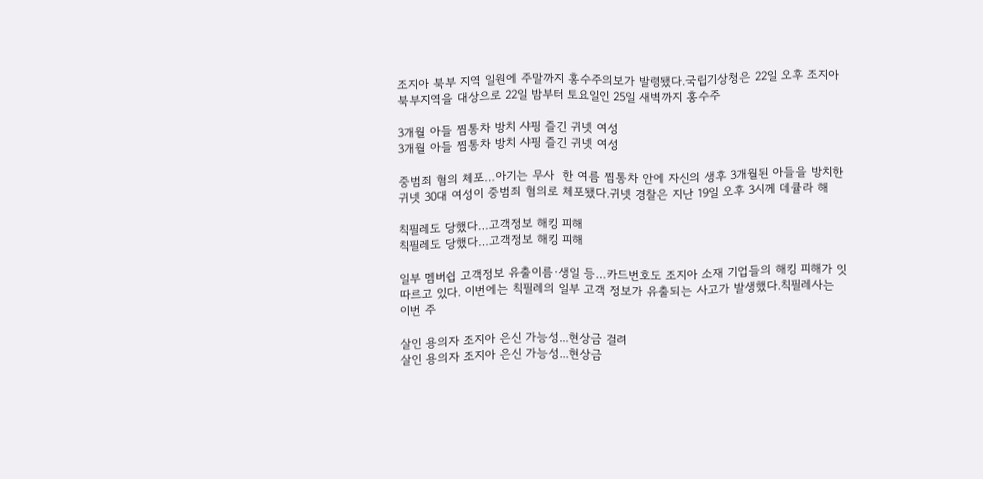조지아 북부 지역 일원에 주말까지 홍수주의보가 발령됐다.국립기상청은 22일 오후 조지아 북부지역을 대상으로 22일 밤부터 토요일인 25일 새벽까지 홍수주

3개월 아들 찜통차 방치 샤핑 즐긴 귀넷 여성
3개월 아들 찜통차 방치 샤핑 즐긴 귀넷 여성

중범죄 혐의 체포…아기는 무사  한 여름 찜통차 안에 자신의 생후 3개월된 아들을 방치한 귀넷 30대 여성이 중범죄 혐의로 체포됐다.귀넷 경찰은 지난 19일 오후 3시께 데큘라 해

칙필레도 당했다…고객정보 해킹 피해
칙필레도 당했다…고객정보 해킹 피해

일부 멤버쉽 고객정보 유출이름∙생일 등…카드번호도 조지아 소재 기업들의 해킹 피해가 잇따르고 있다. 이번에는 칙필레의 일부 고객 정보가 유출되는 사고가 발생했다.칙필레사는 이번 주

살인 용의자 조지아 은신 가능성...현상금 걸려
살인 용의자 조지아 은신 가능성...현상금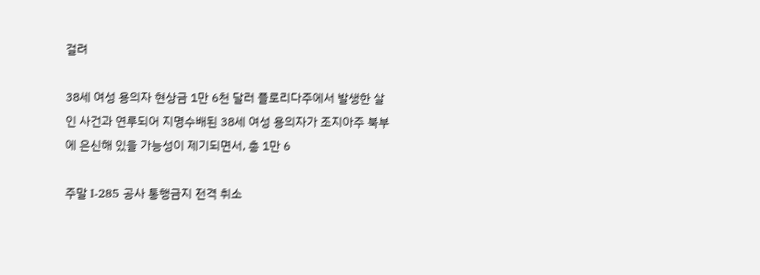걸려

38세 여성 용의자 현상금 1만 6천 달러 플로리다주에서 발생한 살인 사건과 연루되어 지명수배된 38세 여성 용의자가 조지아주 북부에 은신해 있을 가능성이 제기되면서, 총 1만 6

주말 I-285 공사 통행금지 전격 취소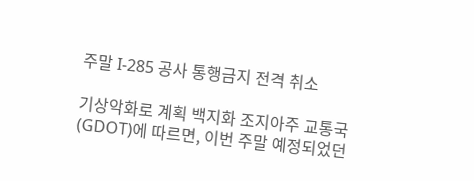주말 I-285 공사 통행금지 전격 취소

기상악화로 계획 백지화 조지아주 교통국(GDOT)에 따르면, 이번 주말 예정되었던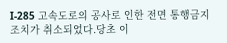I-285 고속도로의 공사로 인한 전면 통행금지 조치가 취소되었다.당초 이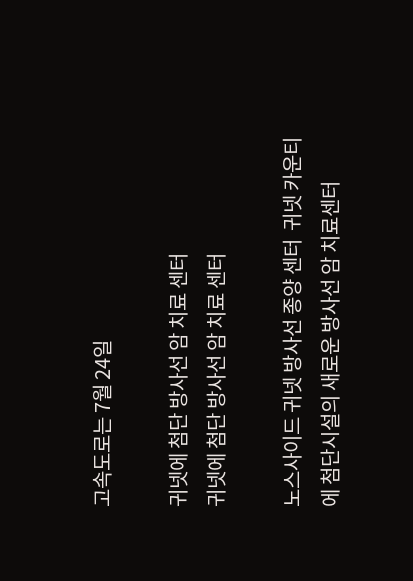고속도로는 7월 24일

귀넷에 첨단 방사선 암 치료 센터
귀넷에 첨단 방사선 암 치료 센터

노스사이드 귀넷 방사선 종양 센터  귀넷 카운티에 첨단시설의 새로운 방사선 암 치료센터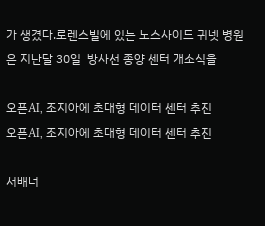가 생겼다.로렌스빌에 있는 노스사이드 귀넷 병원은 지난달 30일  방사선 종양 센터 개소식을

오픈AI, 조지아에 초대형 데이터 센터 추진
오픈AI, 조지아에 초대형 데이터 센터 추진

서배너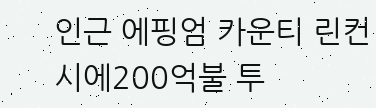인근 에핑엄 카운티 린컨시에200억불 투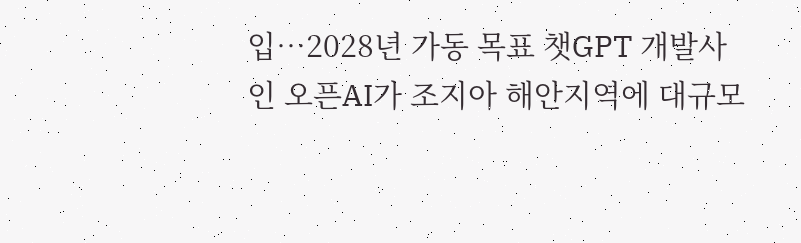입…2028년 가동 목표 챗GPT 개발사인 오픈AI가 조지아 해안지역에 대규모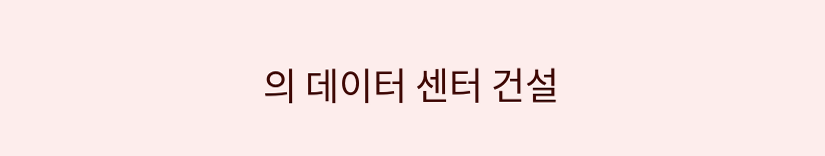의 데이터 센터 건설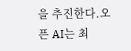을 추진한다.오픈 AI는 최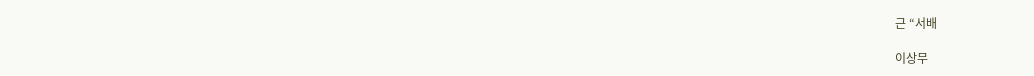근 “서배

이상무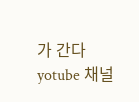가 간다 yotube 채널